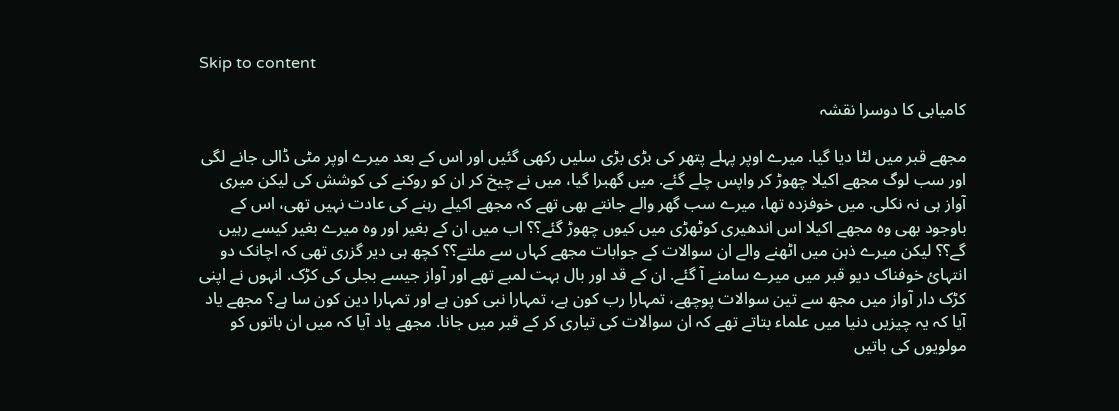Skip to content

کامیابی کا دوسرا نقشہ

مجھے قبر میں لٹا دیا گیا. میرے اوپر پہلے پتھر کی بڑی بڑی سلیں رکھی گئیں اور اس کے بعد میرے اوپر مٹی ڈالی جانے لگی اور سب لوگ مجھے اکیلا چھوڑ کر واپس چلے گئے. میں گھبرا گیا، میں نے چیخ کر ان کو روکنے کی کوشش کی لیکن میری آواز ہی نہ نکلی. میں خوفزدہ تھا، میرے سب گھر والے جانتے بھی تھے کہ مجھے اکیلے رہنے کی عادت نہیں تھی، اس کے باوجود بھی وہ مجھے اکیلا اس اندھیری کوٹھڑی میں کیوں چھوڑ گئے؟؟ اب میں ان کے بغیر اور وہ میرے بغیر کیسے رہیں گے؟؟ لیکن میرے ذہن میں اٹھنے والے ان سوالات کے جوابات مجھے کہاں سے ملتے؟؟ کچھ ہی دیر گزری تھی کہ اچانک دو انتہائ خوفناک دیو قبر میں میرے سامنے آ گئے. ان کے قد اور بال بہت لمبے تھے اور آواز جیسے بجلی کی کڑک. انہوں نے اپنی کڑک دار آواز میں مجھ سے تین سوالات پوچھے، تمہارا رب کون ہے، تمہارا نبی کون ہے اور تمہارا دین کون سا ہے؟ مجھے یاد آیا کہ یہ چیزیں دنیا میں علماء بتاتے تھے کہ ان سوالات کی تیاری کر کے قبر میں جانا. مجھے یاد آیا کہ میں ان باتوں کو مولویوں کی باتیں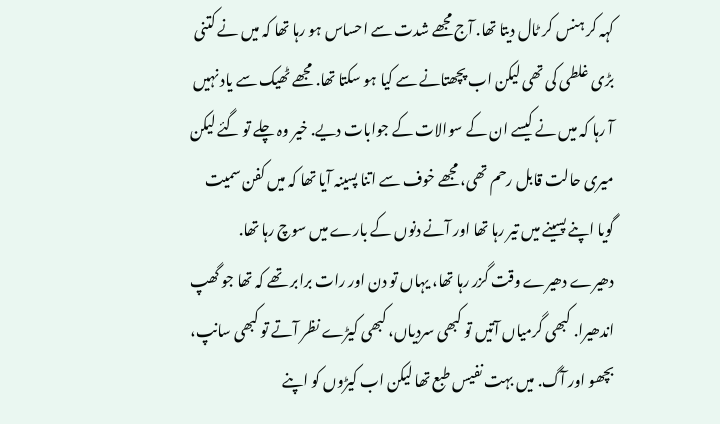کہہ کر ہنس کر ٹال دیتا تھا. آج مجھے شدت سے احساس ہو رہا تھا کہ میں نے کتنی بڑی غلطی کی تھی لیکن اب پچھتانے سے کیا ہو سکتا تھا. مجھے ٹھیک سے یاد نہیں آ رہا کہ میں نے کیسے ان کے سوالات کے جوابات دیے. خیر وہ چلے تو گئے لیکن میری حالت قابل رحم تھی، مجھے خوف سے اتنا پسینہ آیا تھا کہ میں کفن سمیت گویا اپنے پسینے میں تیر رہا تھا اور آنے دنوں کے بارے میں سوچ رہا تھا.
دھیرے دھیرے وقت گزر رہا تھا، یہاں تو دن اور رات برابر تھے کہ تھا جو گھپ اندھیرا. کبھی گرمیاں آتیں تو کبھی سردیاں، کبھی کیڑے نظر آتے تو کبھی سانپ، بچھو اور آگ. میں بہت نفیس طبع تھا لیکن اب کیڑوں کو اپنے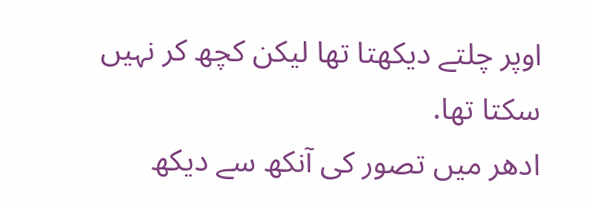اوپر چلتے دیکھتا تھا لیکن کچھ کر نہیں سکتا تھا.
ادھر میں تصور کی آنکھ سے دیکھ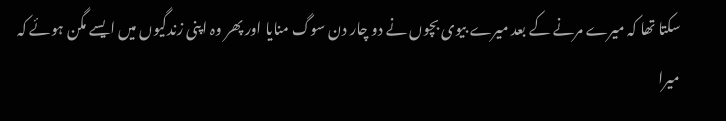سکتا تھا کہ میرے مرنے کے بعد میرے بیوی بچوں نے دو چار دن سوگ منایا اور پھر وہ اپنی زندگیوں میں ایسے مگن ہوئے کہ میرا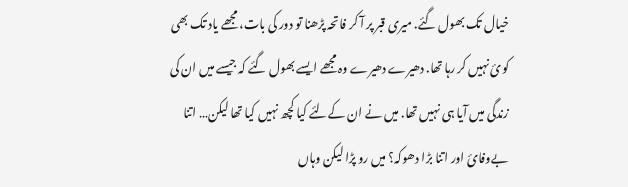خیال تک بھول گئے. میری قبر پر آ کر فاتحہ پڑھنا تو دور کی بات، مجھے یاد تک بھی کوئ نہیں کر رہا تھا. دھیرے دھیرے وہ مجھے ایسے بھول گئے کہ جیسے میں ان کی زندگی میں آیا ہی نہیں تھا. میں نے ان کےلئے کیا کچھ نہیں کیا تھا لیکن… اتنا بےوفائ اور اتنا بڑا دھوکہ؟ میں رو پڑا لیکن وہاں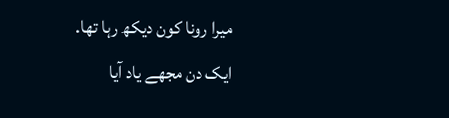میرا رونا کون دیکھ رہا تھا.
ایک دن مجھے یاد آیا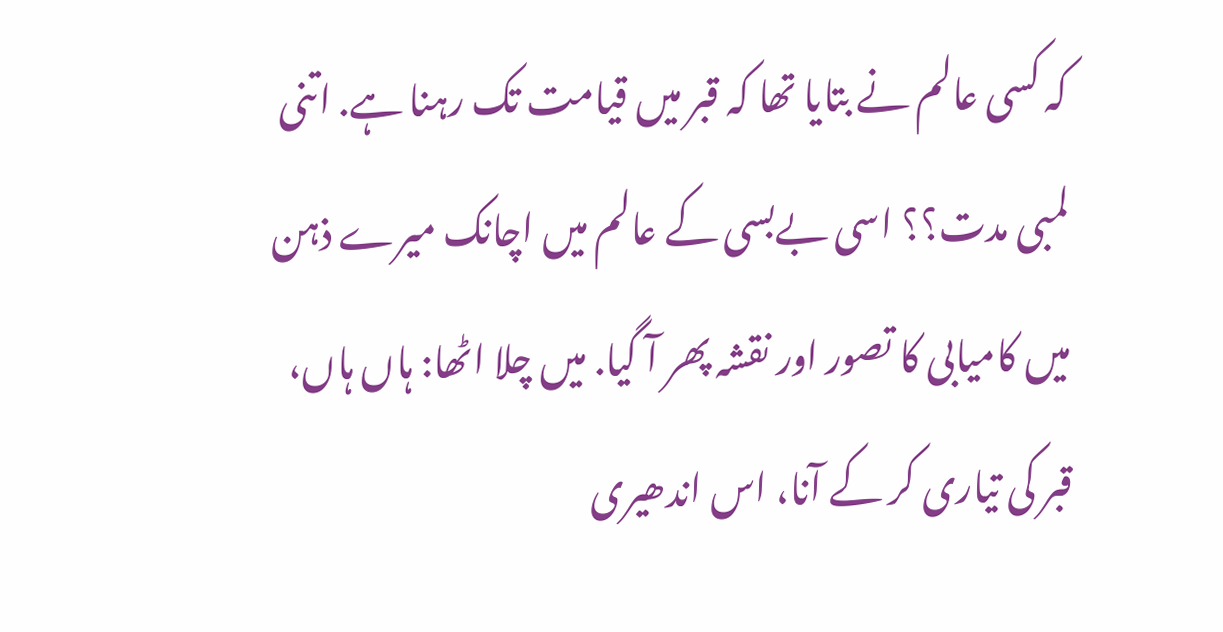کہ کسی عالم نے بتایا تھا کہ قبر میں قیامت تک رہنا ہے. اتنی لمبی مدت؟؟ اسی بےبسی کے عالم میں اچانک میرے ذہن میں کامیابی کا تصور اور نقشہ پھر آ گیا. میں چلا اٹھا: ہاں ہاں، قبر کی تیاری کر کے آنا، اس اندھیری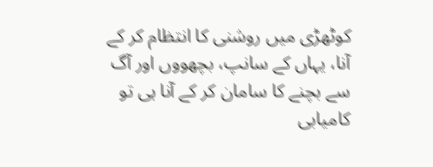کوٹھڑی میں روشنی کا انتظام کر کے آنا، یہاں کے سانپ، بچھووں اور آگ سے بچنے کا سامان کر کے آنا ہی تو کامیابی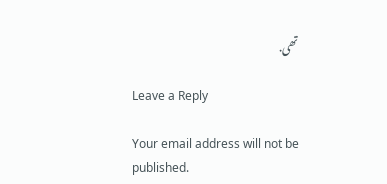تھی.

Leave a Reply

Your email address will not be published.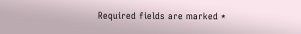Required fields are marked *